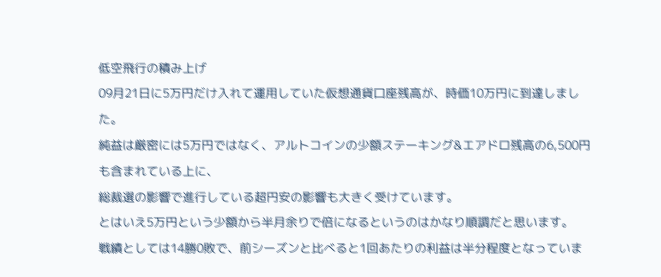低空飛行の積み上げ
09月21日に5万円だけ入れて運用していた仮想通貨口座残高が、時価10万円に到達しました。
純益は厳密には5万円ではなく、アルトコインの少額ステーキング&エアドロ残高の6,500円も含まれている上に、
総裁選の影響で進行している超円安の影響も大きく受けています。
とはいえ5万円という少額から半月余りで倍になるというのはかなり順調だと思います。
戦績としては14勝0敗で、前シーズンと比べると1回あたりの利益は半分程度となっていま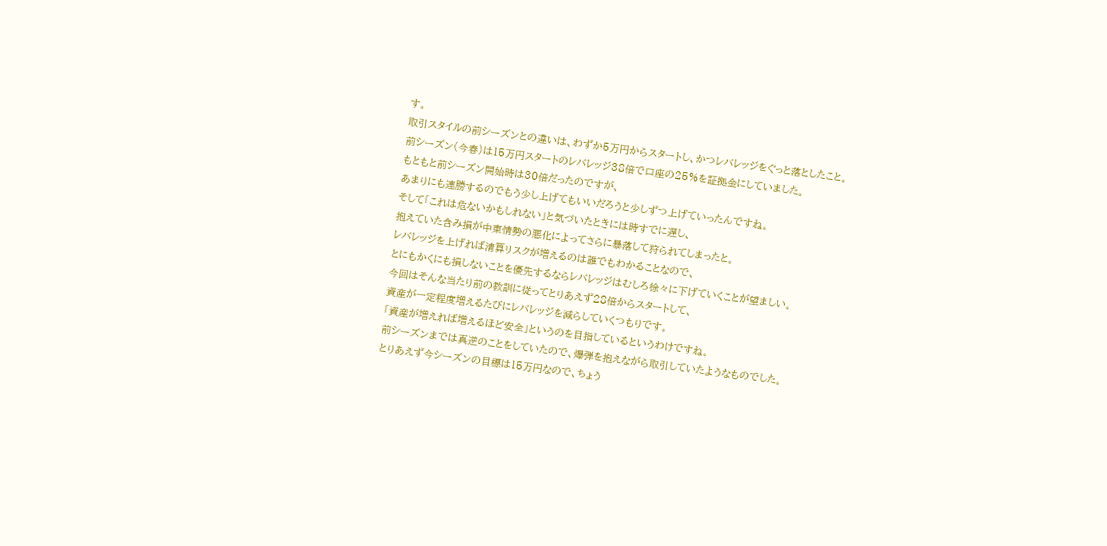す。
取引スタイルの前シーズンとの違いは、わずか5万円からスタートし、かつレバレッジをぐっと落としたこと。
前シーズン(今春)は15万円スタートのレバレッジ38倍で口座の25%を証拠金にしていました。
もともと前シーズン開始時は30倍だったのですが、
あまりにも連勝するのでもう少し上げてもいいだろうと少しずつ上げていったんですね。
そして「これは危ないかもしれない」と気づいたときには時すでに遅し、
抱えていた含み損が中東情勢の悪化によってさらに暴落して狩られてしまったと。
レバレッジを上げれば清算リスクが増えるのは誰でもわかることなので、
とにもかくにも損しないことを優先するならレバレッジはむしろ徐々に下げていくことが望ましい。
今回はそんな当たり前の教訓に従ってとりあえず28倍からスタートして、
資産が一定程度増えるたびにレバレッジを減らしていくつもりです。
「資産が増えれば増えるほど安全」というのを目指しているというわけですね。
前シーズンまでは真逆のことをしていたので、爆弾を抱えながら取引していたようなものでした。
とりあえず今シーズンの目標は15万円なので、ちょう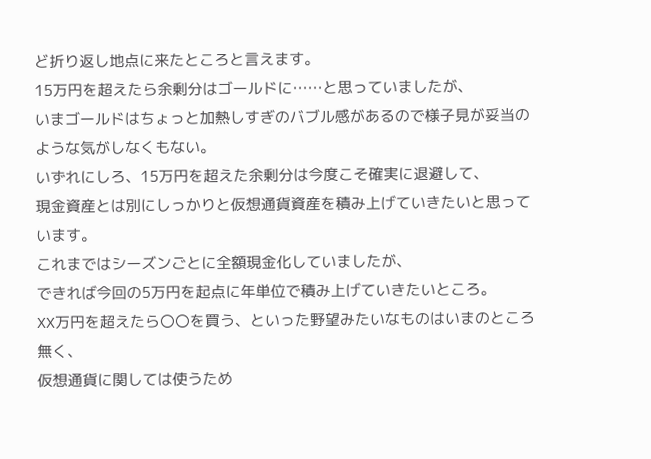ど折り返し地点に来たところと言えます。
15万円を超えたら余剰分はゴールドに……と思っていましたが、
いまゴールドはちょっと加熱しすぎのバブル感があるので様子見が妥当のような気がしなくもない。
いずれにしろ、15万円を超えた余剰分は今度こそ確実に退避して、
現金資産とは別にしっかりと仮想通貨資産を積み上げていきたいと思っています。
これまではシーズンごとに全額現金化していましたが、
できれば今回の5万円を起点に年単位で積み上げていきたいところ。
XX万円を超えたら〇〇を買う、といった野望みたいなものはいまのところ無く、
仮想通貨に関しては使うため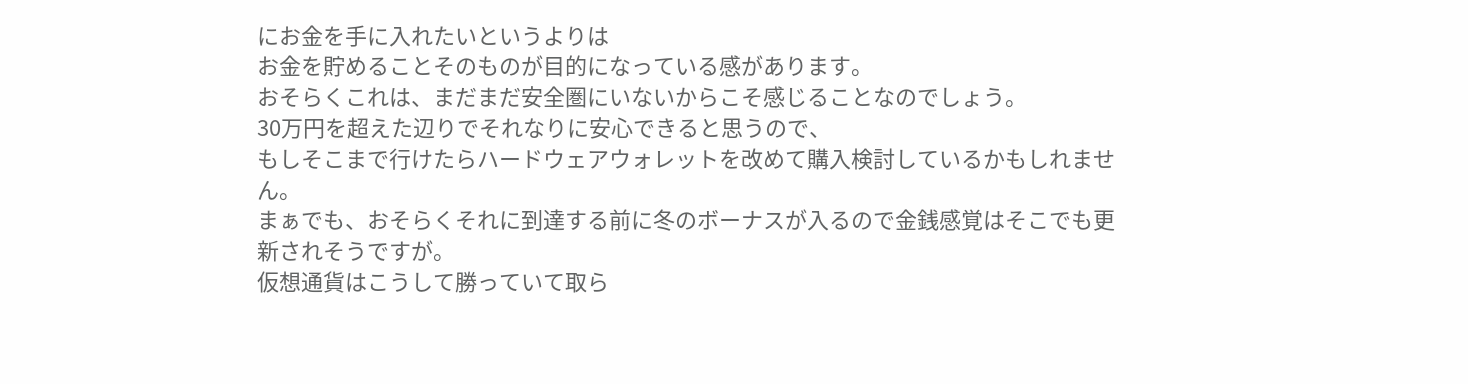にお金を手に入れたいというよりは
お金を貯めることそのものが目的になっている感があります。
おそらくこれは、まだまだ安全圏にいないからこそ感じることなのでしょう。
30万円を超えた辺りでそれなりに安心できると思うので、
もしそこまで行けたらハードウェアウォレットを改めて購入検討しているかもしれません。
まぁでも、おそらくそれに到達する前に冬のボーナスが入るので金銭感覚はそこでも更新されそうですが。
仮想通貨はこうして勝っていて取ら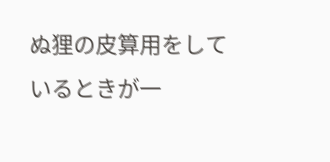ぬ狸の皮算用をしているときが一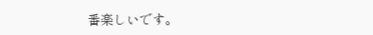番楽しいです。